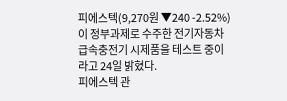피에스텍(9,270원 ▼240 -2.52%)이 정부과제로 수주한 전기자동차 급속충전기 시제품을 테스트 중이라고 24일 밝혔다.
피에스텍 관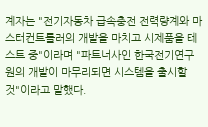계자는 "전기자동차 급속충전 전력량계와 마스터컨트롤러의 개발을 마치고 시제품을 테스트 중"이라며 "파트너사인 한국전기연구원의 개발이 마무리되면 시스템을 출시할 것"이라고 말했다.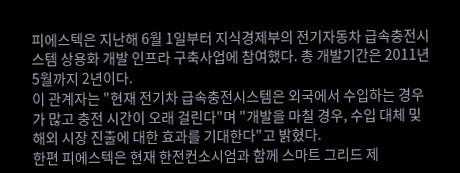피에스텍은 지난해 6월 1일부터 지식경제부의 전기자동차 급속충전시스템 상용화 개발 인프라 구축사업에 참여했다. 총 개발기간은 2011년 5월까지 2년이다.
이 관계자는 "현재 전기차 급속충전시스템은 외국에서 수입하는 경우가 많고 충전 시간이 오래 걸린다"며 "개발을 마칠 경우, 수입 대체 및 해외 시장 진출에 대한 효과를 기대한다"고 밝혔다.
한편 피에스텍은 현재 한전컨소시엄과 함께 스마트 그리드 제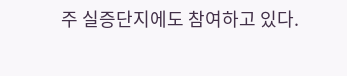주 실증단지에도 참여하고 있다.